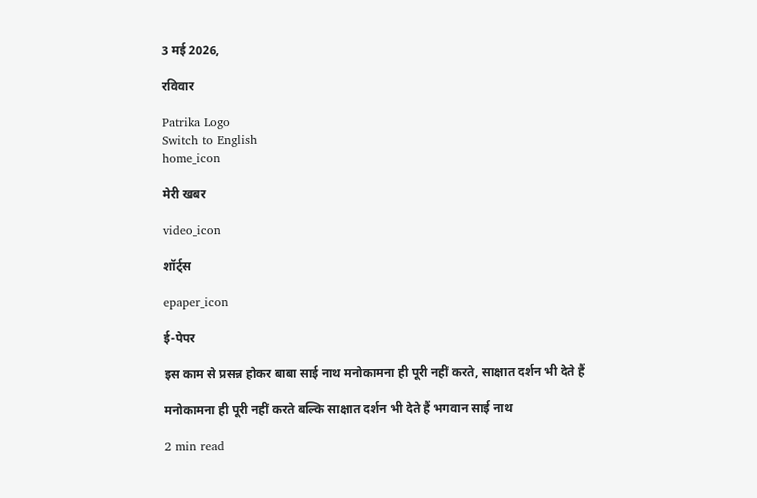3 मई 2026,

रविवार

Patrika Logo
Switch to English
home_icon

मेरी खबर

video_icon

शॉर्ट्स

epaper_icon

ई-पेपर

इस काम से प्रसन्न होकर बाबा साई नाथ मनोकामना ही पूरी नहीं करते, साक्षात दर्शन भी देते हैं

मनोकामना ही पूरी नहीं करते बल्कि साक्षात दर्शन भी देते हैं भगवान साई नाथ

2 min read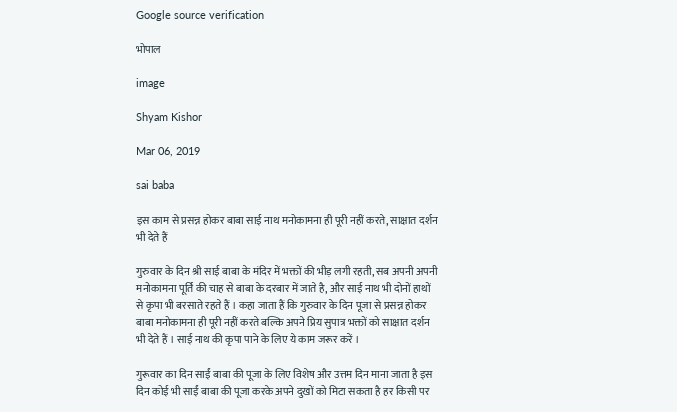Google source verification

भोपाल

image

Shyam Kishor

Mar 06, 2019

sai baba

इस काम से प्रसन्न होकर बाबा साई नाथ मनोकामना ही पूरी नहीं करते, साक्षात दर्शन भी देते हैं

गुरुवार के दिन श्री साई बाबा के मंदिर में भक्तों की भीड़ लगी रहती, सब अपनी अपनी मनोकामना पूर्ति की चाह से बाबा के दरबार में जाते है, और साई नाथ भी दोनों हाथों से कृपा भी बरसाते रहते हैं । कहा जाता हैं कि गुरुवार के दिन पूजा से प्रसन्न होकर बाबा मनोकामना ही पूरी नहीं करते बल्कि अपने प्रिय सुपात्र भक्तों को साक्षात दर्शन भी देते हैं । साई नाथ की कृपा पाने के लिए ये काम जरूर करें ।

गुरूवार का दिन साईं बाबा की पूजा के लिए विशेष और उत्तम दिन माना जाता है इस दिन कोई भी साईं बाबा की पूजा करके अपने दुखों को मिटा सकता है हर किसी पर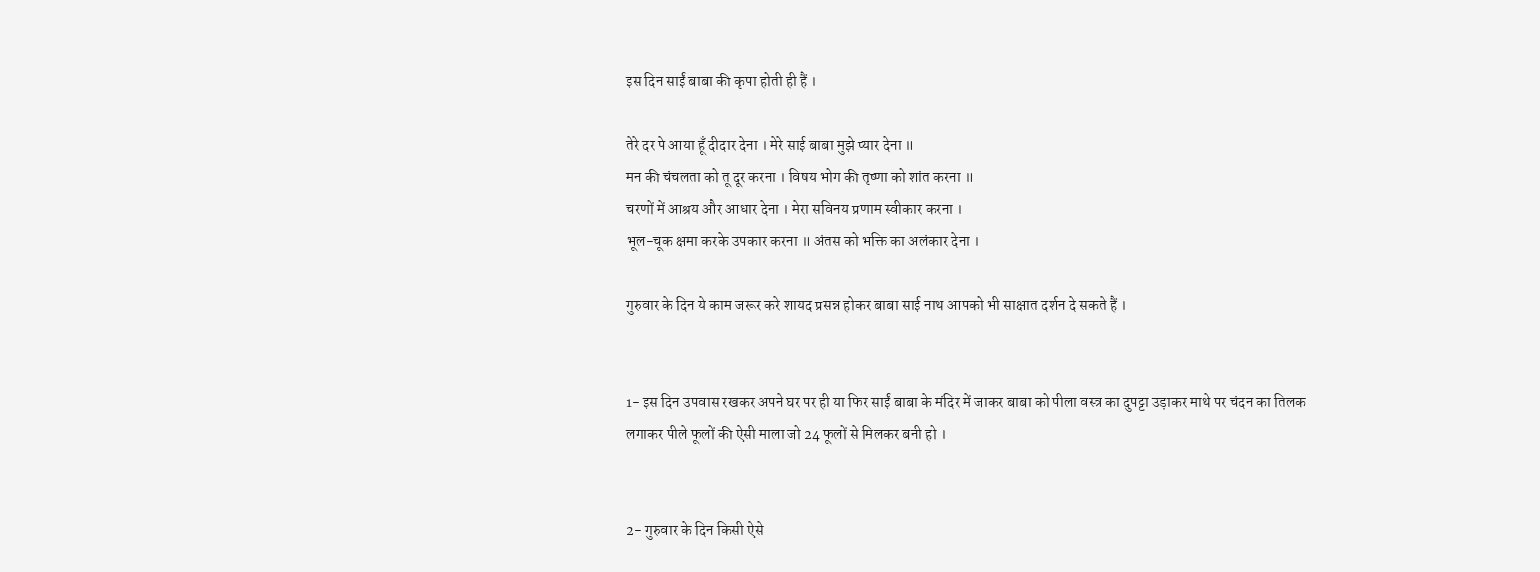इस दिन साईं बाबा की कृपा होती ही हैं ।

तेरे दर पे आया हूँ दीदार देना । मेरे साई बाबा मुझे प्यार देना ॥
मन की चंचलता को तू दूर करना । विषय भोग की तृष्णा को शांत करना ॥
चरणों में आश्रय और आधार देना । मेरा सविनय प्रणाम स्वीकार करना ।
भूल-चूक क्षमा करके उपकार करना ॥ अंतस को भक्ति का अलंकार देना ।

गुरुवार के दिन ये काम जरूर करे शायद प्रसन्न होकर बाबा साई नाथ आपको भी साक्षात दर्शन दे सकते हैं ।


1- इस दिन उपवास रखकर अपने घर पर ही या फिर साईं बाबा के मंदिर में जाकर बाबा को पीला वस्त्र का दुपट्टा उड़ाकर माथे पर चंदन का तिलक लगाकर पीले फूलों की ऐसी माला जो 24 फूलों से मिलकर बनी हो ।


2- गुरुवार के दिन किसी ऐसे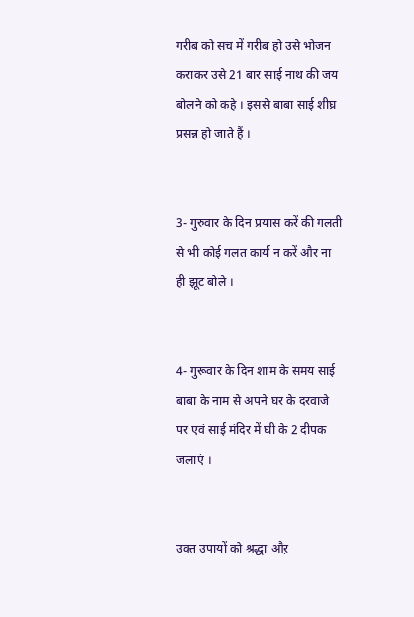गरीब को सच में गरीब हो उसे भोजन कराकर उसे 21 बार साई नाथ की जय बोलने को कहे । इससे बाबा साई शीघ्र प्रसन्न हो जाते हैं ।


3- गुरुवार के दिन प्रयास करें की गलती से भी कोई गलत कार्य न करें और ना ही झूट बोले ।


4- गुरूवार के दिन शाम के समय साई बाबा के नाम से अपने घर के दरवाजे पर एवं साई मंदिर में घी के 2 दीपक जलाएं ।


उक्त उपायों को श्रद्धा औऱ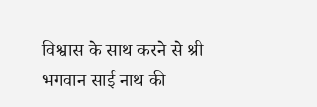विश्वास के साथ करने से श्री भगवान साई नाथ की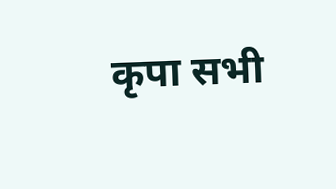कृपा सभी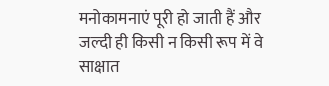मनोकामनाएं पूरी हो जाती हैं और जल्दी ही किसी न किसी रूप में वे साक्षात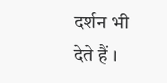दर्शन भी देते हैं ।